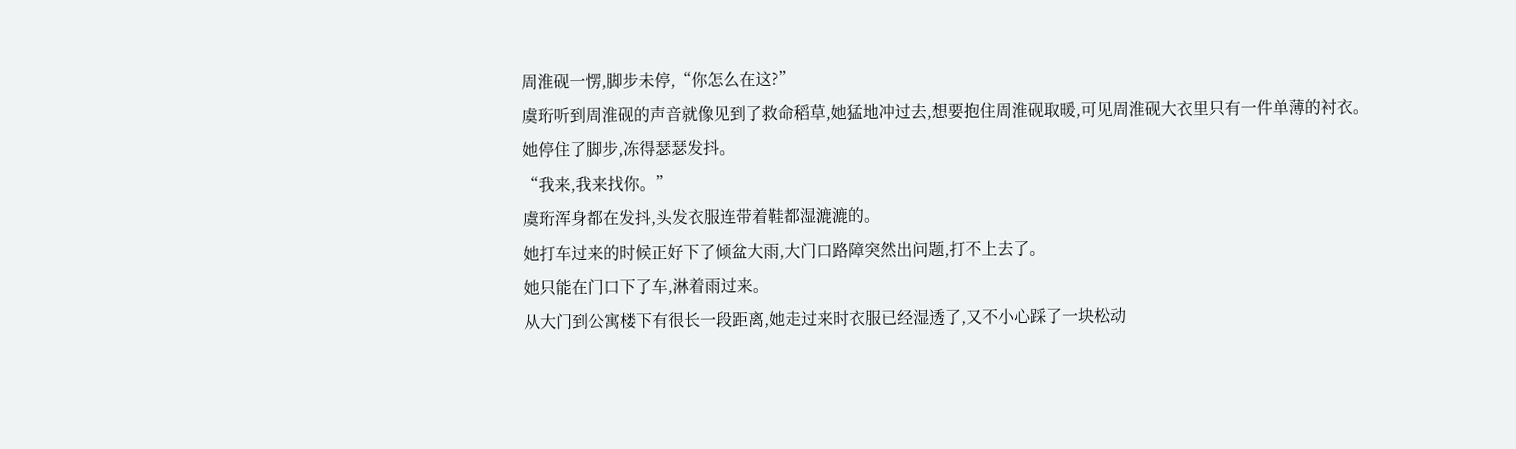周淮砚一愣,脚步未停,“你怎么在这?”
虞珩听到周淮砚的声音就像见到了救命稻草,她猛地冲过去,想要抱住周淮砚取暖,可见周淮砚大衣里只有一件单薄的衬衣。
她停住了脚步,冻得瑟瑟发抖。
“我来,我来找你。”
虞珩浑身都在发抖,头发衣服连带着鞋都湿漉漉的。
她打车过来的时候正好下了倾盆大雨,大门口路障突然出问题,打不上去了。
她只能在门口下了车,淋着雨过来。
从大门到公寓楼下有很长一段距离,她走过来时衣服已经湿透了,又不小心踩了一块松动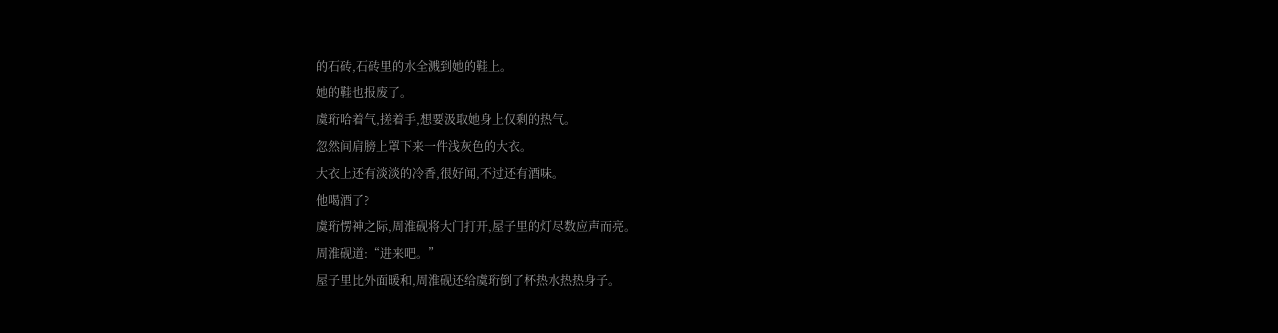的石砖,石砖里的水全溅到她的鞋上。
她的鞋也报废了。
虞珩哈着气,搓着手,想要汲取她身上仅剩的热气。
忽然间肩膀上罩下来一件浅灰色的大衣。
大衣上还有淡淡的冷香,很好闻,不过还有酒味。
他喝酒了?
虞珩愣神之际,周淮砚将大门打开,屋子里的灯尽数应声而亮。
周淮砚道:“进来吧。”
屋子里比外面暖和,周淮砚还给虞珩倒了杯热水热热身子。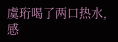虞珩喝了两口热水,感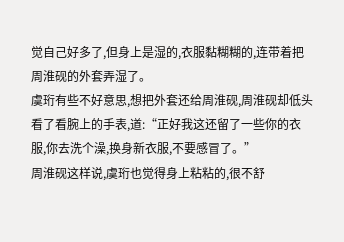觉自己好多了,但身上是湿的,衣服黏糊糊的,连带着把周淮砚的外套弄湿了。
虞珩有些不好意思,想把外套还给周淮砚,周淮砚却低头看了看腕上的手表,道:“正好我这还留了一些你的衣服,你去洗个澡,换身新衣服,不要感冒了。”
周淮砚这样说,虞珩也觉得身上粘粘的,很不舒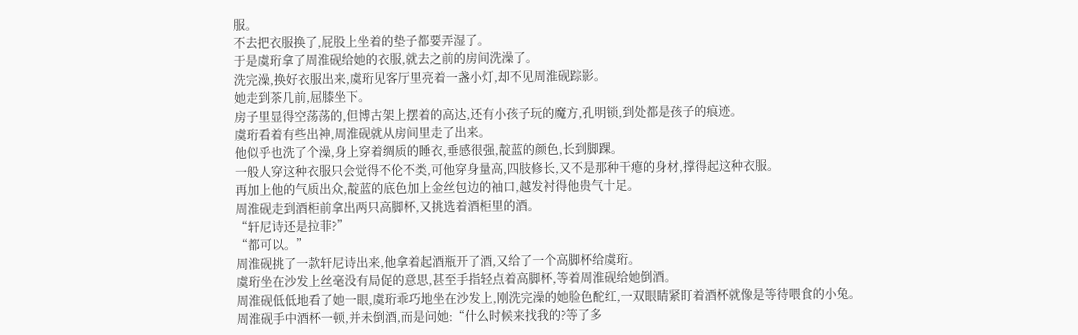服。
不去把衣服换了,屁股上坐着的垫子都要弄湿了。
于是虞珩拿了周淮砚给她的衣服,就去之前的房间洗澡了。
洗完澡,换好衣服出来,虞珩见客厅里亮着一盏小灯,却不见周淮砚踪影。
她走到茶几前,屈膝坐下。
房子里显得空荡荡的,但博古架上摆着的高达,还有小孩子玩的魔方,孔明锁,到处都是孩子的痕迹。
虞珩看着有些出神,周淮砚就从房间里走了出来。
他似乎也洗了个澡,身上穿着绸质的睡衣,垂感很强,靛蓝的颜色,长到脚踝。
一般人穿这种衣服只会觉得不伦不类,可他穿身量高,四肢修长,又不是那种干瘪的身材,撑得起这种衣服。
再加上他的气质出众,靛蓝的底色加上金丝包边的袖口,越发衬得他贵气十足。
周淮砚走到酒柜前拿出两只高脚杯,又挑选着酒柜里的酒。
“轩尼诗还是拉菲?”
“都可以。”
周淮砚挑了一款轩尼诗出来,他拿着起酒瓶开了酒,又给了一个高脚杯给虞珩。
虞珩坐在沙发上丝毫没有局促的意思,甚至手指轻点着高脚杯,等着周淮砚给她倒酒。
周淮砚低低地看了她一眼,虞珩乖巧地坐在沙发上,刚洗完澡的她脸色酡红,一双眼睛紧盯着酒杯就像是等待喂食的小兔。
周淮砚手中酒杯一顿,并未倒酒,而是问她:“什么时候来找我的?等了多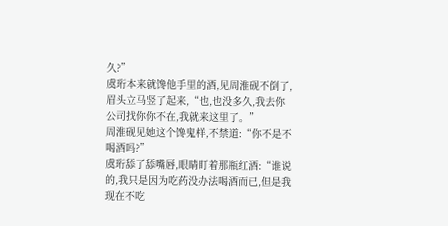久?”
虞珩本来就馋他手里的酒,见周淮砚不倒了,眉头立马竖了起来,“也,也没多久,我去你公司找你你不在,我就来这里了。”
周淮砚见她这个馋鬼样,不禁道:“你不是不喝酒吗?”
虞珩舔了舔嘴唇,眼睛盯着那瓶红酒:“谁说的,我只是因为吃药没办法喝酒而已,但是我现在不吃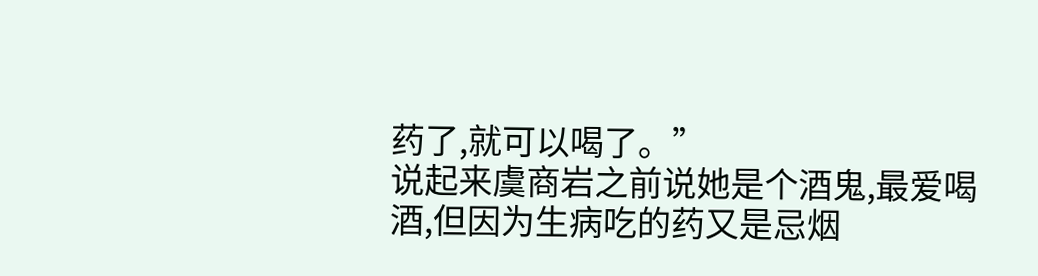药了,就可以喝了。”
说起来虞商岩之前说她是个酒鬼,最爱喝酒,但因为生病吃的药又是忌烟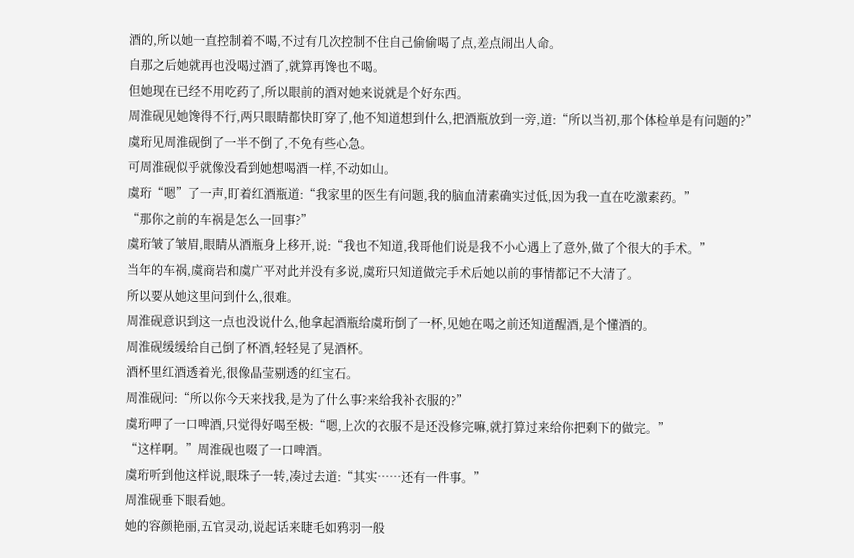酒的,所以她一直控制着不喝,不过有几次控制不住自己偷偷喝了点,差点闹出人命。
自那之后她就再也没喝过酒了,就算再馋也不喝。
但她现在已经不用吃药了,所以眼前的酒对她来说就是个好东西。
周淮砚见她馋得不行,两只眼睛都快盯穿了,他不知道想到什么,把酒瓶放到一旁,道:“所以当初,那个体检单是有问题的?”
虞珩见周淮砚倒了一半不倒了,不免有些心急。
可周淮砚似乎就像没看到她想喝酒一样,不动如山。
虞珩“嗯”了一声,盯着红酒瓶道:“我家里的医生有问题,我的脑血清素确实过低,因为我一直在吃激素药。”
“那你之前的车祸是怎么一回事?”
虞珩皱了皱眉,眼睛从酒瓶身上移开,说:“我也不知道,我哥他们说是我不小心遇上了意外,做了个很大的手术。”
当年的车祸,虞商岩和虞广平对此并没有多说,虞珩只知道做完手术后她以前的事情都记不大清了。
所以要从她这里问到什么,很难。
周淮砚意识到这一点也没说什么,他拿起酒瓶给虞珩倒了一杯,见她在喝之前还知道醒酒,是个懂酒的。
周淮砚缓缓给自己倒了杯酒,轻轻晃了晃酒杯。
酒杯里红酒透着光,很像晶莹剔透的红宝石。
周淮砚问:“所以你今天来找我,是为了什么事?来给我补衣服的?”
虞珩呷了一口啤酒,只觉得好喝至极:“嗯,上次的衣服不是还没修完嘛,就打算过来给你把剩下的做完。”
“这样啊。”周淮砚也啜了一口啤酒。
虞珩听到他这样说,眼珠子一转,凑过去道:“其实……还有一件事。”
周淮砚垂下眼看她。
她的容颜艳丽,五官灵动,说起话来睫毛如鸦羽一般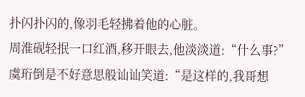扑闪扑闪的,像羽毛轻拂着他的心脏。
周淮砚轻抿一口红酒,移开眼去,他淡淡道:“什么事?”
虞珩倒是不好意思般讪讪笑道:“是这样的,我哥想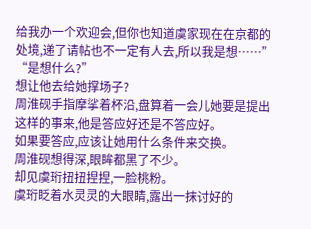给我办一个欢迎会,但你也知道虞家现在在京都的处境,递了请帖也不一定有人去,所以我是想……”
“是想什么?”
想让他去给她撑场子?
周淮砚手指摩挲着杯沿,盘算着一会儿她要是提出这样的事来,他是答应好还是不答应好。
如果要答应,应该让她用什么条件来交换。
周淮砚想得深,眼眸都黑了不少。
却见虞珩扭扭捏捏,一脸桃粉。
虞珩眨着水灵灵的大眼睛,露出一抹讨好的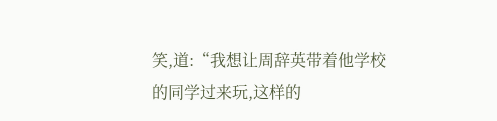笑,道:“我想让周辞英带着他学校的同学过来玩,这样的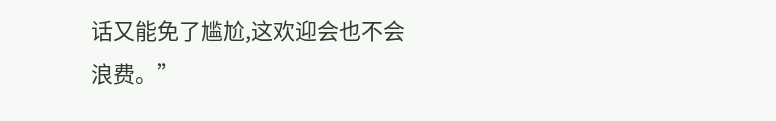话又能免了尴尬,这欢迎会也不会浪费。”